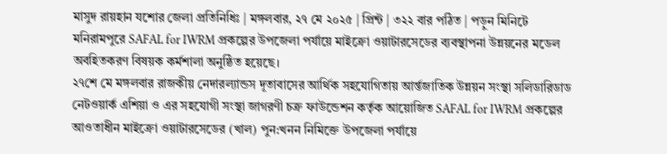মাসুদ রায়হান যশোর জেলা প্রতিনিধিঃ | মঙ্গলবার, ২৭ মে ২০২৫ | প্রিন্ট | ৩২২ বার পঠিত | পড়ুন মিনিটে
মনিরামপুরে SAFAL for IWRM প্রকল্পের উপজেলা পর্যায়ে মাইক্রো ওয়াটারসেডের ব্যবস্থাপনা উন্নয়নের মডেল অবহিতকরণ বিষয়ক কর্মশালা অনুষ্ঠিত হয়েছে।
২৭শে মে মঙ্গলবার রাজকীয় নেদারল্যান্ডস দূতাবাসের আর্থিক সহযোগিতায় আর্ন্তজাতিক উন্নয়ন সংস্থা সলিডারিডাড নেটওয়ার্ক এশিয়া ও এর সহযোগী সংস্থা জাগরণী চক্র ফাউন্ডেশন কর্তৃক আয়োজিত SAFAL for IWRM প্রকল্পের আওতাধীন মাইক্রো ওয়াটারসেডের (খাল) পুন:খনন নিমিক্তে উপজেলা পর্যায়ে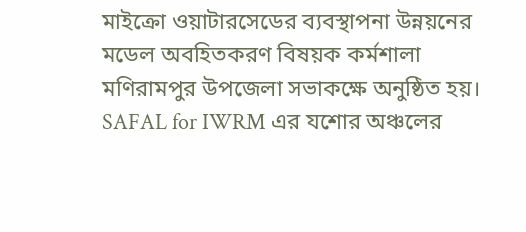মাইক্রো ওয়াটারসেডের ব্যবস্থাপনা উন্নয়নের মডেল অবহিতকরণ বিষয়ক কর্মশালা মণিরামপুর উপজেলা সভাকক্ষে অনুষ্ঠিত হয়। SAFAL for IWRM এর যশোর অঞ্চলের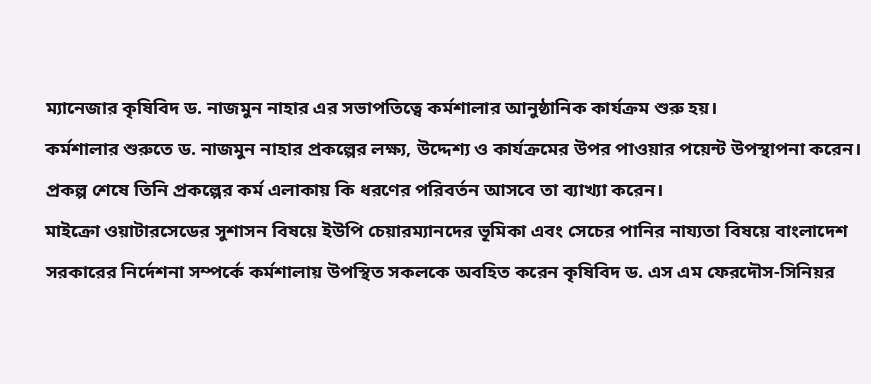ম্যানেজার কৃষিবিদ ড. নাজমুন নাহার এর সভাপতিত্বে কর্মশালার আনুষ্ঠানিক কার্যক্রম শুরু হয়।
কর্মশালার শুরুতে ড. নাজমুন নাহার প্রকল্পের লক্ষ্য, উদ্দেশ্য ও কার্যক্রমের উপর পাওয়ার পয়েন্ট উপস্থাপনা করেন। প্রকল্প শেষে তিনি প্রকল্পের কর্ম এলাকায় কি ধরণের পরিবর্তন আসবে তা ব্যাখ্যা করেন।
মাইক্রো ওয়াটারসেডের সুশাসন বিষয়ে ইউপি চেয়ারম্যানদের ভূমিকা এবং সেচের পানির নায্যতা বিষয়ে বাংলাদেশ সরকারের নির্দেশনা সম্পর্কে কর্মশালায় উপস্থিত সকলকে অবহিত করেন কৃষিবিদ ড. এস এম ফেরদৌস-সিনিয়র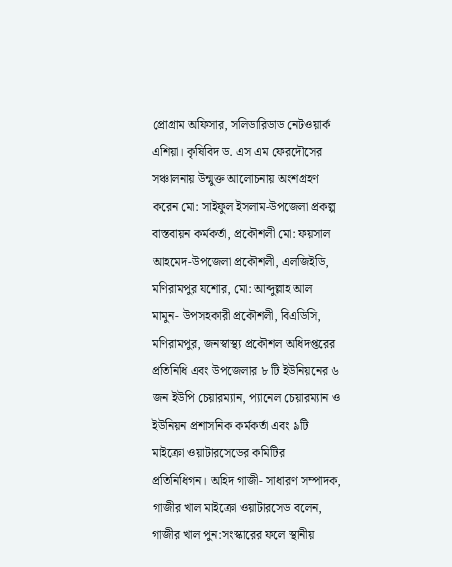প্রোগ্রাম অফিসার, সলিডারিডাড নেটওয়ার্ক এশিয়া। কৃষিবিদ ড. এস এম ফেরদৌসের সঞ্চালনায় উন্মুক্ত আলোচনায় অংশগ্রহণ করেন মো: সাইফুল ইসলাম-উপজেলা প্রকল্প বাস্তবায়ন কর্মকর্তা, প্রকৌশলী মো: ফয়সাল আহমেদ-উপজেলা প্রকৌশলী, এলজিইডি, মণিরামপুর যশোর, মো: আব্দুল্লাহ আল মামুন- উপসহকারী প্রকৌশলী, বিএডিসি, মণিরামপুর, জনস্বাস্থ্য প্রকৌশল অধিদপ্তরের প্রতিনিধি এবং উপজেলার ৮ টি ইউনিয়নের ৬ জন ইউপি চেয়ারম্যান, প্যানেল চেয়ারম্যান ও ইউনিয়ন প্রশাসনিক কর্মকর্তা এবং ৯টি মাইক্রো ওয়াটারসেডের কমিটির প্রতিনিধিগন। অহিদ গাজী- সাধারণ সম্পাদক, গাজীর খাল মাইক্রো ওয়াটারসেড বলেন, গাজীর খাল পুন:সংস্কারের ফলে স্থানীয়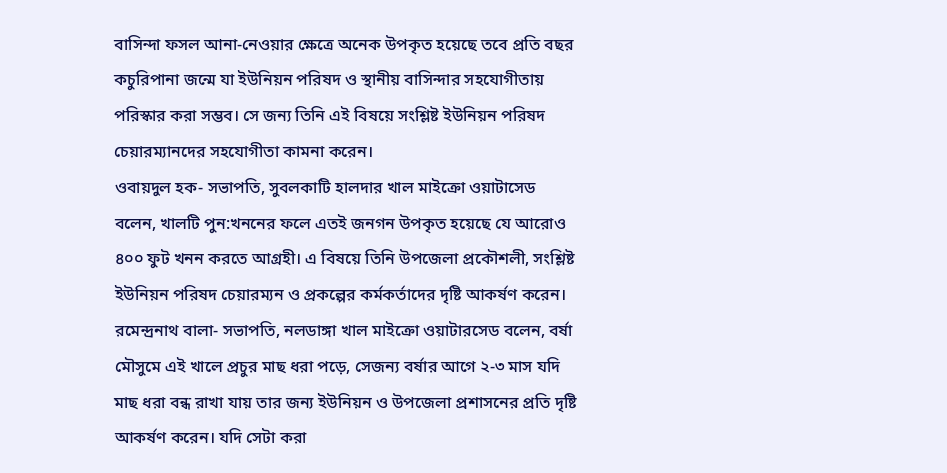বাসিন্দা ফসল আনা-নেওয়ার ক্ষেত্রে অনেক উপকৃত হয়েছে তবে প্রতি বছর কচুরিপানা জন্মে যা ইউনিয়ন পরিষদ ও স্থানীয় বাসিন্দার সহযোগীতায় পরিস্কার করা সম্ভব। সে জন্য তিনি এই বিষয়ে সংশ্লিষ্ট ইউনিয়ন পরিষদ চেয়ারম্যানদের সহযোগীতা কামনা করেন।
ওবায়দুল হক- সভাপতি, সুবলকাটি হালদার খাল মাইক্রো ওয়াটাসেড বলেন, খালটি পুন:খননের ফলে এতই জনগন উপকৃত হয়েছে যে আরোও ৪০০ ফুট খনন করতে আগ্রহী। এ বিষয়ে তিনি উপজেলা প্রকৌশলী, সংশ্লিষ্ট ইউনিয়ন পরিষদ চেয়ারম্যন ও প্রকল্পের কর্মকর্তাদের দৃষ্টি আকর্ষণ করেন।
রমেন্দ্রনাথ বালা- সভাপতি, নলডাঙ্গা খাল মাইক্রো ওয়াটারসেড বলেন, বর্ষা মৌসুমে এই খালে প্রচুর মাছ ধরা পড়ে, সেজন্য বর্ষার আগে ২-৩ মাস যদি মাছ ধরা বন্ধ রাখা যায় তার জন্য ইউনিয়ন ও উপজেলা প্রশাসনের প্রতি দৃষ্টি আকর্ষণ করেন। যদি সেটা করা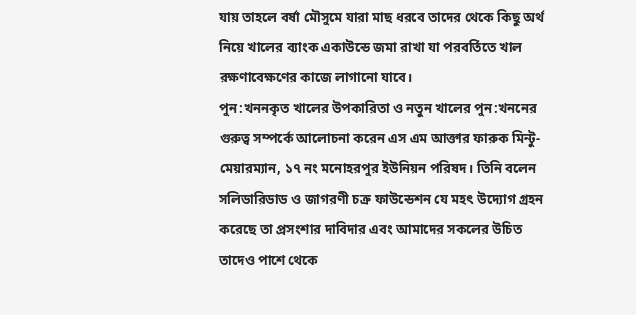যায় তাহলে বর্ষা মৌসুমে যারা মাছ ধরবে তাদের থেকে কিছু অর্থ নিয়ে খালের ব্যাংক একাউন্ডে জমা রাখা যা পরবর্তিতে খাল রক্ষণাবেক্ষণের কাজে লাগানো যাবে।
পুন:খননকৃত খালের উপকারিতা ও নতুন খালের পুন:খননের গুরুত্ব সম্পর্কে আলোচনা করেন এস এম আক্তার ফারুক মিন্টু- মেয়ারম্যান, ১৭ নং মনোহরপুর ইউনিয়ন পরিষদ। তিনি বলেন সলিডারিডাড ও জাগরণী চক্র ফাউন্ডেশন যে মহৎ উদ্যোগ গ্রহন করেছে তা প্রসংশার দাবিদার এবং আমাদের সকলের উচিত তাদেও পাশে থেকে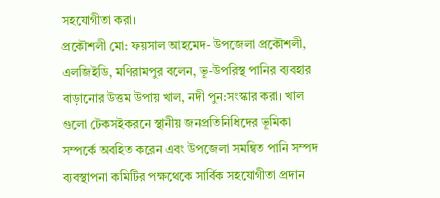সহযোগীতা করা।
প্রকৌশলী মো: ফয়সাল আহমেদ- উপজেলা প্রকৌশলী, এলজিইডি, মণিরামপুর বলেন, ভূ-উপরিস্থ পানির ব্যবহার বাড়ানোর উত্তম উপায় খাল, নদী পুন:সংস্কার করা। খাল গুলো টেকসইকরনে স্থানীয় জনপ্রতিনিধিদের ভূমিকা সম্পর্কে অবহিত করেন এবং উপজেলা সমন্বিত পানি সম্পদ ব্যবস্থাপনা কমিটির পক্ষথেকে সার্বিক সহযোগীতা প্রদান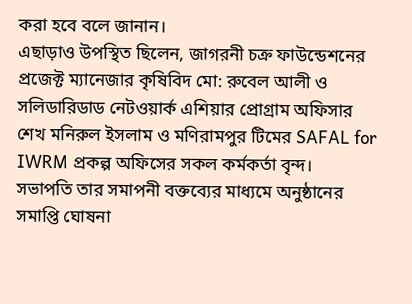করা হবে বলে জানান।
এছাড়াও উপস্থিত ছিলেন, জাগরনী চক্র ফাউন্ডেশনের প্রজেক্ট ম্যানেজার কৃষিবিদ মো: রুবেল আলী ও সলিডারিডাড নেটওয়ার্ক এশিয়ার প্রোগ্রাম অফিসার শেখ মনিরুল ইসলাম ও মণিরামপুর টিমের SAFAL for IWRM প্রকল্প অফিসের সকল কর্মকর্তা বৃন্দ।
সভাপতি তার সমাপনী বক্তব্যের মাধ্যমে অনুষ্ঠানের সমাপ্তি ঘোষনা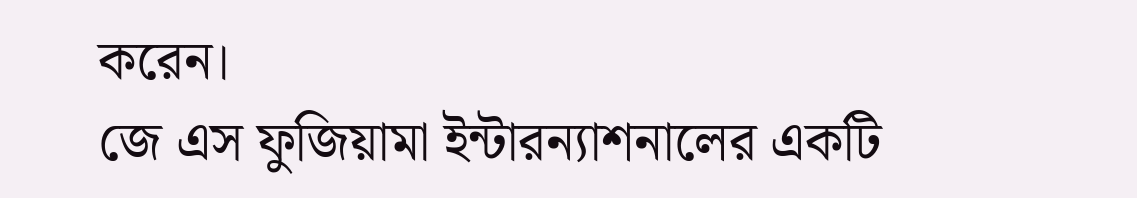করেন।
জে এস ফুজিয়ামা ইন্টারন্যাশনালের একটি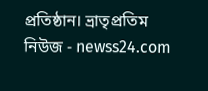প্রতিষ্ঠান। ভ্রাতৃপ্রতিম নিউজ - newss24.com